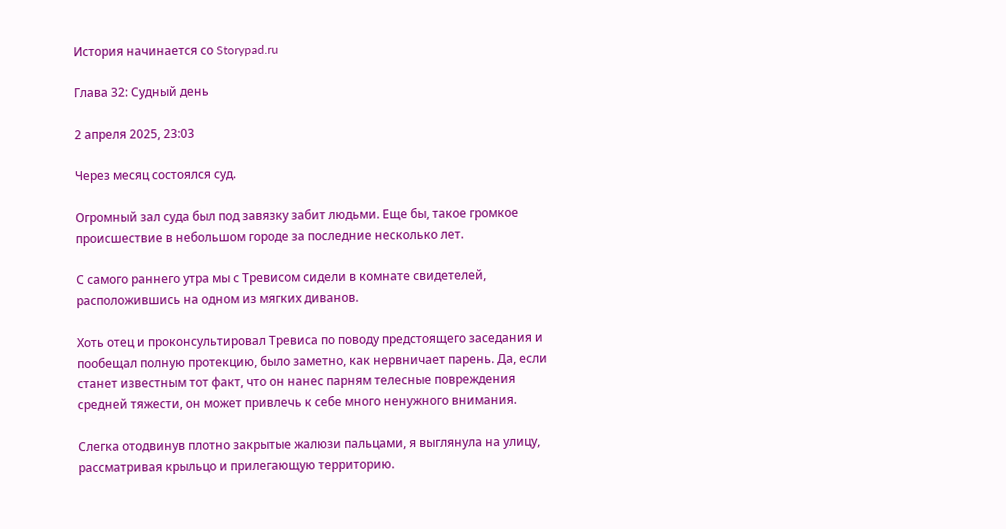История начинается со Storypad.ru

Глава 32: Судный день

2 апреля 2025, 23:03

Через месяц состоялся суд.

Огромный зал суда был под завязку забит людьми. Еще бы, такое громкое происшествие в небольшом городе за последние несколько лет.

С самого раннего утра мы с Тревисом сидели в комнате свидетелей, расположившись на одном из мягких диванов.

Хоть отец и проконсультировал Тревиса по поводу предстоящего заседания и пообещал полную протекцию, было заметно, как нервничает парень. Да, если станет известным тот факт, что он нанес парням телесные повреждения средней тяжести, он может привлечь к себе много ненужного внимания.

Слегка отодвинув плотно закрытые жалюзи пальцами, я выглянула на улицу, рассматривая крыльцо и прилегающую территорию.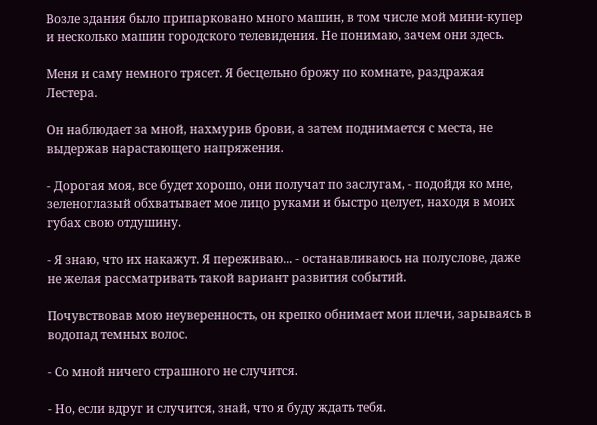Возле здания было припарковано много машин, в том числе мой мини-купер и несколько машин городского телевидения. Не понимаю, зачем они здесь.

Меня и саму немного трясет. Я бесцельно брожу по комнате, раздражая Лестера.

Он наблюдает за мной, нахмурив брови, а затем поднимается с места, не выдержав нарастающего напряжения.

- Дорогая моя, все будет хорошо, они получат по заслугам, - подойдя ко мне, зеленоглазый обхватывает мое лицо руками и быстро целует, находя в моих губах свою отдушину.

- Я знаю, что их накажут. Я переживаю... - останавливаюсь на полуслове, даже не желая рассматривать такой вариант развития событий.

Почувствовав мою неуверенность, он крепко обнимает мои плечи, зарываясь в водопад темных волос.

- Со мной ничего страшного не случится.

- Но, если вдруг и случится, знай, что я буду ждать тебя.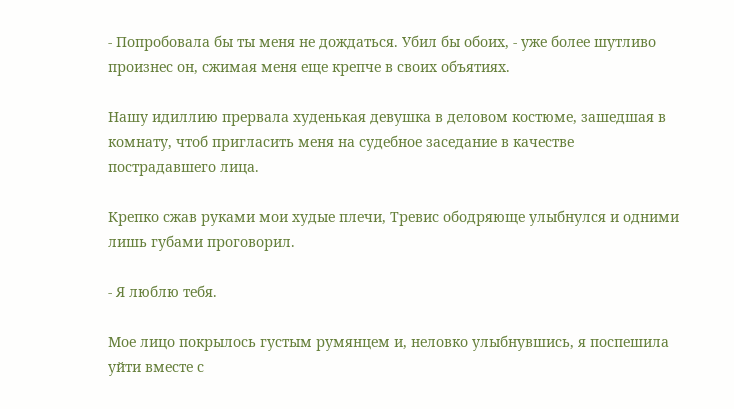- Попробовала бы ты меня не дождаться. Убил бы обоих, - уже более шутливо произнес он, сжимая меня еще крепче в своих объятиях.

Нашу идиллию прервала худенькая девушка в деловом костюме, зашедшая в комнату, чтоб пригласить меня на судебное заседание в качестве пострадавшего лица.

Крепко сжав руками мои худые плечи, Тревис ободряюще улыбнулся и одними лишь губами проговорил.

- Я люблю тебя.

Мое лицо покрылось густым румянцем и, неловко улыбнувшись, я поспешила уйти вместе с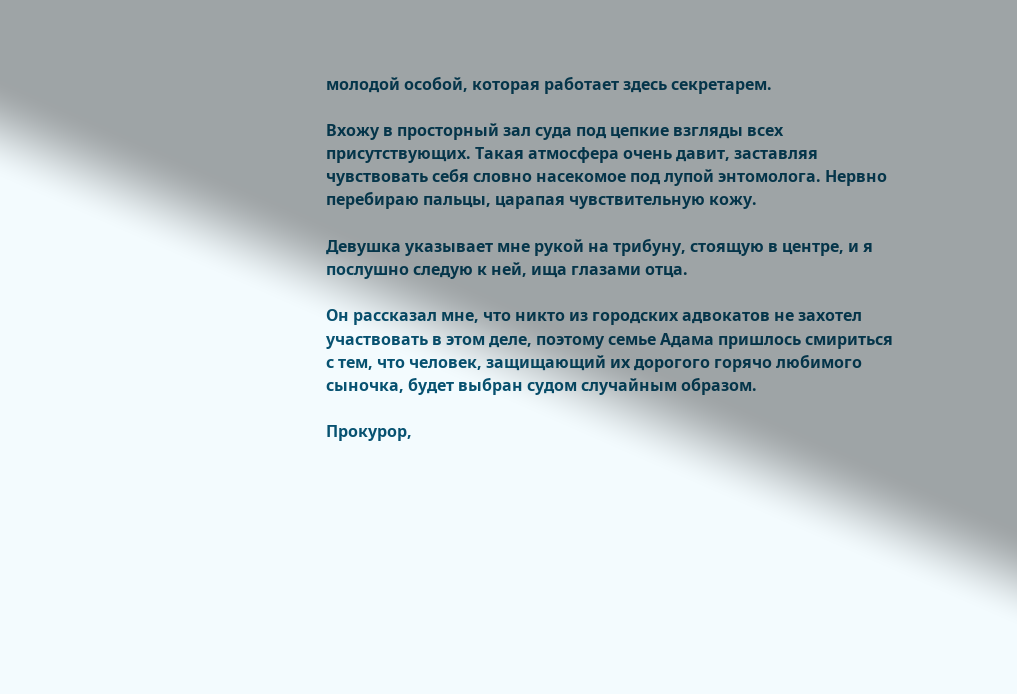молодой особой, которая работает здесь секретарем.

Вхожу в просторный зал суда под цепкие взгляды всех присутствующих. Такая атмосфера очень давит, заставляя чувствовать себя словно насекомое под лупой энтомолога. Нервно перебираю пальцы, царапая чувствительную кожу.

Девушка указывает мне рукой на трибуну, стоящую в центре, и я послушно следую к ней, ища глазами отца.

Он рассказал мне, что никто из городских адвокатов не захотел участвовать в этом деле, поэтому семье Адама пришлось смириться с тем, что человек, защищающий их дорогого горячо любимого сыночка, будет выбран судом случайным образом.

Прокурор,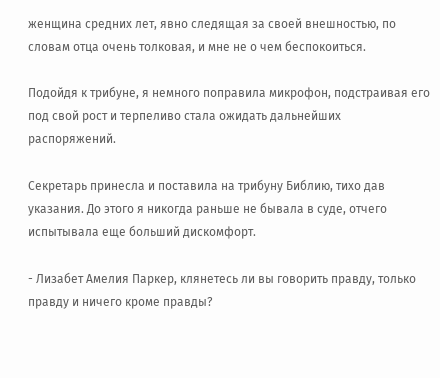женщина средних лет, явно следящая за своей внешностью, по словам отца очень толковая, и мне не о чем беспокоиться.

Подойдя к трибуне, я немного поправила микрофон, подстраивая его под свой рост и терпеливо стала ожидать дальнейших распоряжений.

Секретарь принесла и поставила на трибуну Библию, тихо дав указания. До этого я никогда раньше не бывала в суде, отчего испытывала еще больший дискомфорт.

- Лизабет Амелия Паркер, клянетесь ли вы говорить правду, только правду и ничего кроме правды?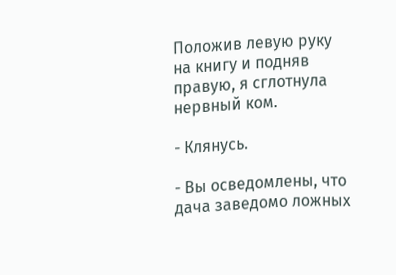Положив левую руку на книгу и подняв правую, я сглотнула нервный ком.

- Клянусь.

- Вы осведомлены, что дача заведомо ложных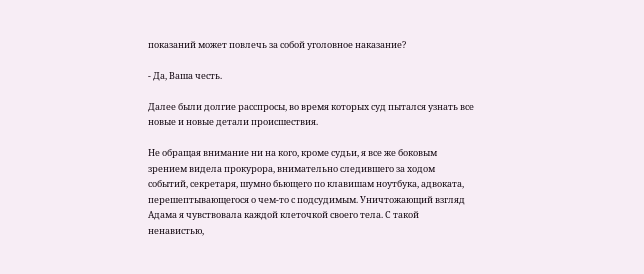показаний может повлечь за собой уголовное наказание?

- Да, Ваша честь.

Далее были долгие расспросы, во время которых суд пытался узнать все новые и новые детали происшествия.

Не обращая внимание ни на кого, кроме судьи, я все же боковым зрением видела прокурора, внимательно следившего за ходом событий, секретаря, шумно бьющего по клавишам ноутбука, адвоката, перешептывающегося о чем-то с подсудимым. Уничтожающий взгляд Адама я чувствовала каждой клеточкой своего тела. С такой ненавистью,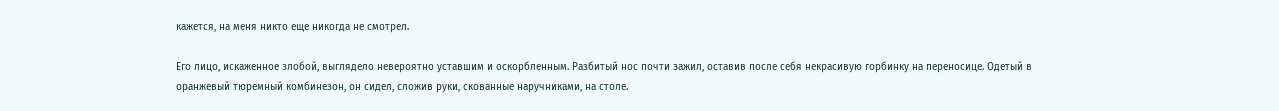кажется, на меня никто еще никогда не смотрел.

Его лицо, искаженное злобой, выглядело невероятно уставшим и оскорбленным. Разбитый нос почти зажил, оставив после себя некрасивую горбинку на переносице. Одетый в оранжевый тюремный комбинезон, он сидел, сложив руки, скованные наручниками, на столе.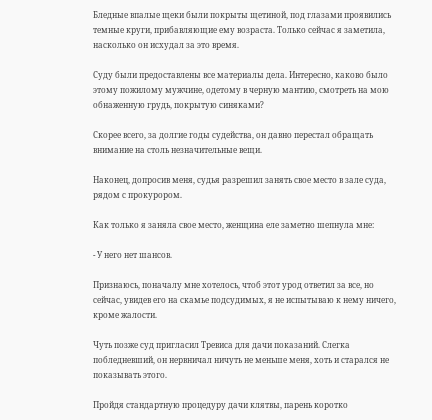Бледные впалые щеки были покрыты щетиной, под глазами проявились темные круги, прибавляющие ему возраста. Только сейчас я заметила, насколько он исхудал за это время.

Суду были предоставлены все материалы дела. Интересно, каково было этому пожилому мужчине, одетому в черную мантию, смотреть на мою обнаженную грудь, покрытую синяками?

Скорее всего, за долгие годы судейства, он давно перестал обращать внимание на столь незначительные вещи.

Наконец, допросив меня, судья разрешил занять свое место в зале суда, рядом с прокурором.

Как только я заняла свое место, женщина еле заметно шепнула мне:

- У него нет шансов.

Признаюсь, поначалу мне хотелось, чтоб этот урод ответил за все, но сейчас, увидев его на скамье подсудимых, я не испытываю к нему ничего, кроме жалости.

Чуть позже суд пригласил Тревиса для дачи показаний. Слегка побледневший, он нервничал ничуть не меньше меня, хоть и старался не показывать этого.

Пройдя стандартную процедуру дачи клятвы, парень коротко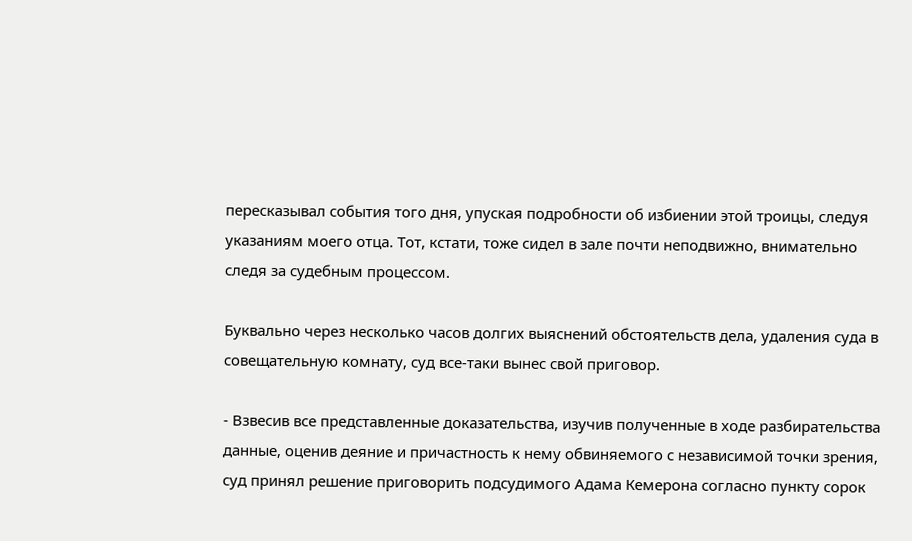пересказывал события того дня, упуская подробности об избиении этой троицы, следуя указаниям моего отца. Тот, кстати, тоже сидел в зале почти неподвижно, внимательно следя за судебным процессом.

Буквально через несколько часов долгих выяснений обстоятельств дела, удаления суда в совещательную комнату, суд все-таки вынес свой приговор.

- Взвесив все представленные доказательства, изучив полученные в ходе разбирательства данные, оценив деяние и причастность к нему обвиняемого с независимой точки зрения, суд принял решение приговорить подсудимого Адама Кемерона согласно пункту сорок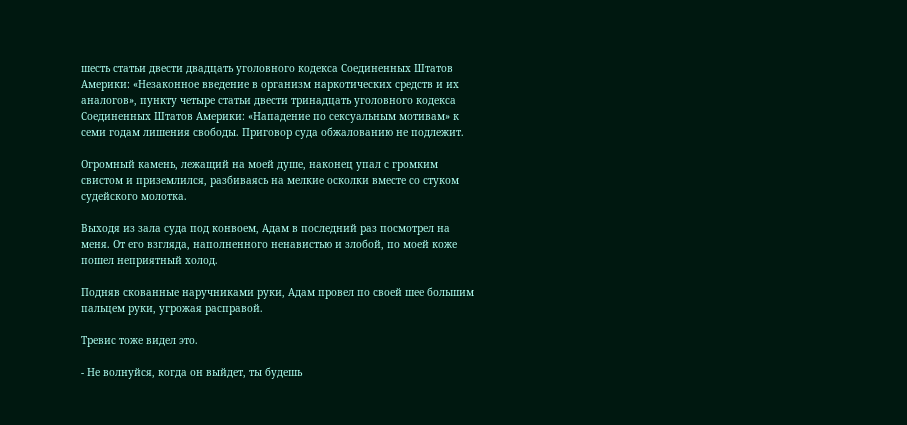шесть статьи двести двадцать уголовного кодекса Соединенных Штатов Америки: «Незаконное введение в организм наркотических средств и их аналогов», пункту четыре статьи двести тринадцать уголовного кодекса Соединенных Штатов Америки: «Нападение по сексуальным мотивам» к семи годам лишения свободы. Приговор суда обжалованию не подлежит.

Огромный камень, лежащий на моей душе, наконец упал с громким свистом и приземлился, разбиваясь на мелкие осколки вместе со стуком судейского молотка.

Выходя из зала суда под конвоем, Адам в последний раз посмотрел на меня. От его взгляда, наполненного ненавистью и злобой, по моей коже пошел неприятный холод.

Подняв скованные наручниками руки, Адам провел по своей шее большим пальцем руки, угрожая расправой.

Тревис тоже видел это.

- Не волнуйся, когда он выйдет, ты будешь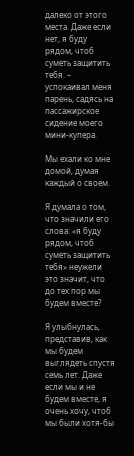далеко от этого места. Даже если нет, я буду рядом, чтоб суметь защитить тебя. – успокаивал меня парень, садясь на пассажирское сидение моего мини-купера.

Мы ехали ко мне домой, думая каждый о своем.

Я думала о том, что значили его слова: «я буду рядом, чтоб суметь защитить тебя» неужели это значит, что до тех пор мы будем вместе?

Я улыбнулась, представив, как мы будем выглядеть спустя семь лет. Даже если мы и не будем вместе, я очень хочу, чтоб мы были хотя-бы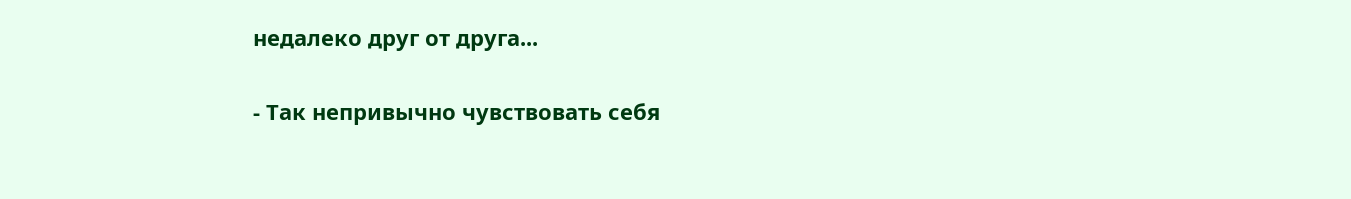недалеко друг от друга...

- Так непривычно чувствовать себя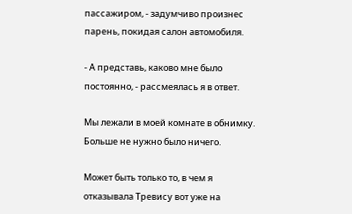пассажиром, - задумчиво произнес парень, покидая салон автомобиля.

- А представь, каково мне было постоянно, - рассмеялась я в ответ.

Мы лежали в моей комнате в обнимку. Больше не нужно было ничего.

Может быть только то, в чем я отказывала Тревису вот уже на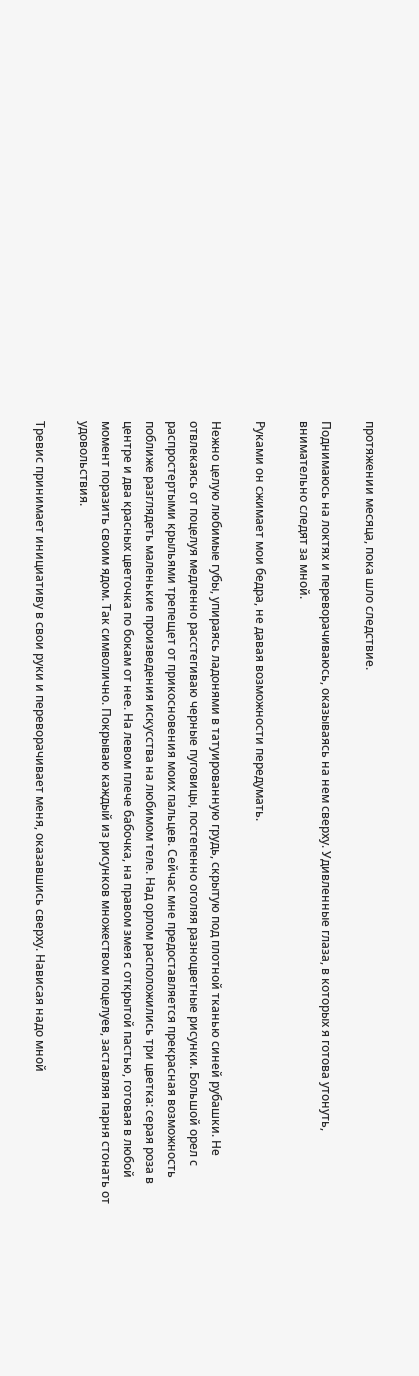протяжении месяца, пока шло следствие.

Поднимаюсь на локтях и переворачиваюсь, оказываясь на нем сверху. Удивленные глаза, в которых я готова утонуть, внимательно следят за мной.

Руками он сжимает мои бедра, не давая возможности передумать.

Нежно целую любимые губы, упираясь ладонями в татуированную грудь, скрытую под плотной тканью синей рубашки. Не отвлекаясь от поцелуя медленно расстегиваю черные пуговицы, постепенно оголяя разноцветные рисунки. Большой орел с распростертыми крыльями трепещет от прикосновения моих пальцев. Сейчас мне предоставляется прекрасная возможность поближе разглядеть маленькие произведения искусства на любимом теле. Над орлом расположились три цветка: серая роза в центре и два красных цветочка по бокам от нее. На левом плече бабочка, на правом змея с открытой пастью, готовая в любой момент поразить своим ядом. Так символично. Покрываю каждый из рисунков множеством поцелуев, заставляя парня стонать от удовольствия.

Тревис принимает инициативу в свои руки и переворачивает меня, оказавшись сверху. Нависая надо мной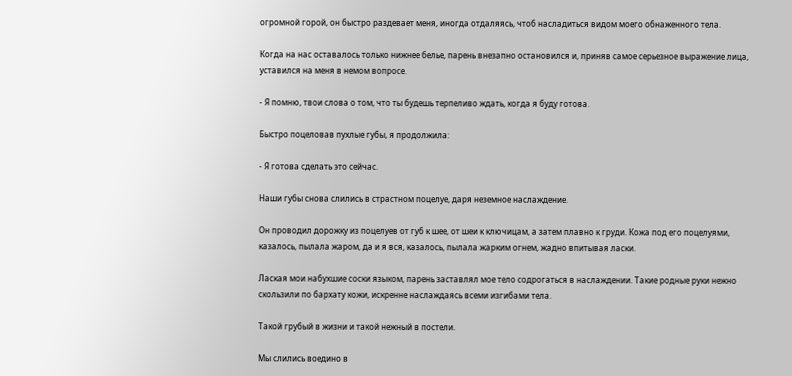огромной горой, он быстро раздевает меня, иногда отдаляясь, чтоб насладиться видом моего обнаженного тела.

Когда на нас оставалось только нижнее белье, парень внезапно остановился и, приняв самое серьезное выражение лица, уставился на меня в немом вопросе.

- Я помню, твои слова о том, что ты будешь терпеливо ждать, когда я буду готова.

Быстро поцеловав пухлые губы, я продолжила:

- Я готова сделать это сейчас.

Наши губы снова слились в страстном поцелуе, даря неземное наслаждение.

Он проводил дорожку из поцелуев от губ к шее, от шеи к ключицам, а затем плавно к груди. Кожа под его поцелуями, казалось, пылала жаром, да и я вся, казалось, пылала жарким огнем, жадно впитывая ласки.

Лаская мои набухшие соски языком, парень заставлял мое тело содрогаться в наслаждении. Такие родные руки нежно скользили по бархату кожи, искренне наслаждаясь всеми изгибами тела.

Такой грубый в жизни и такой нежный в постели.

Мы слились воедино в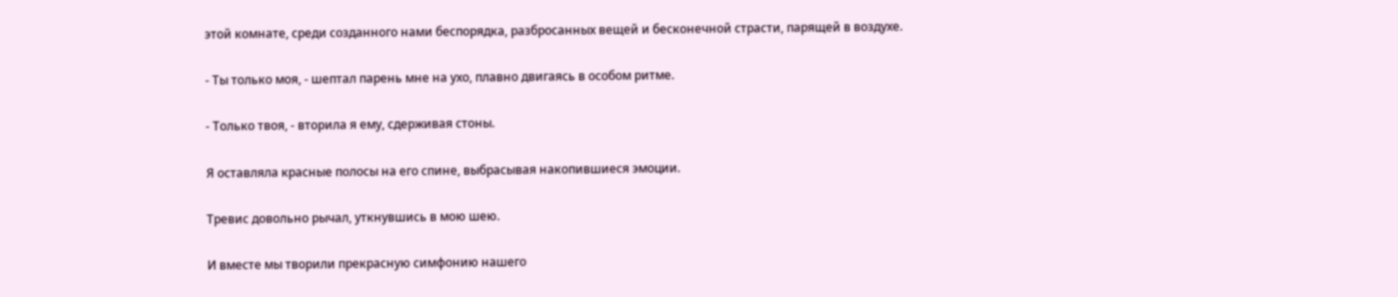этой комнате, среди созданного нами беспорядка, разбросанных вещей и бесконечной страсти, парящей в воздухе.

- Ты только моя, - шептал парень мне на ухо, плавно двигаясь в особом ритме.

- Только твоя, - вторила я ему, сдерживая стоны.

Я оставляла красные полосы на его спине, выбрасывая накопившиеся эмоции.

Тревис довольно рычал, уткнувшись в мою шею.

И вместе мы творили прекрасную симфонию нашего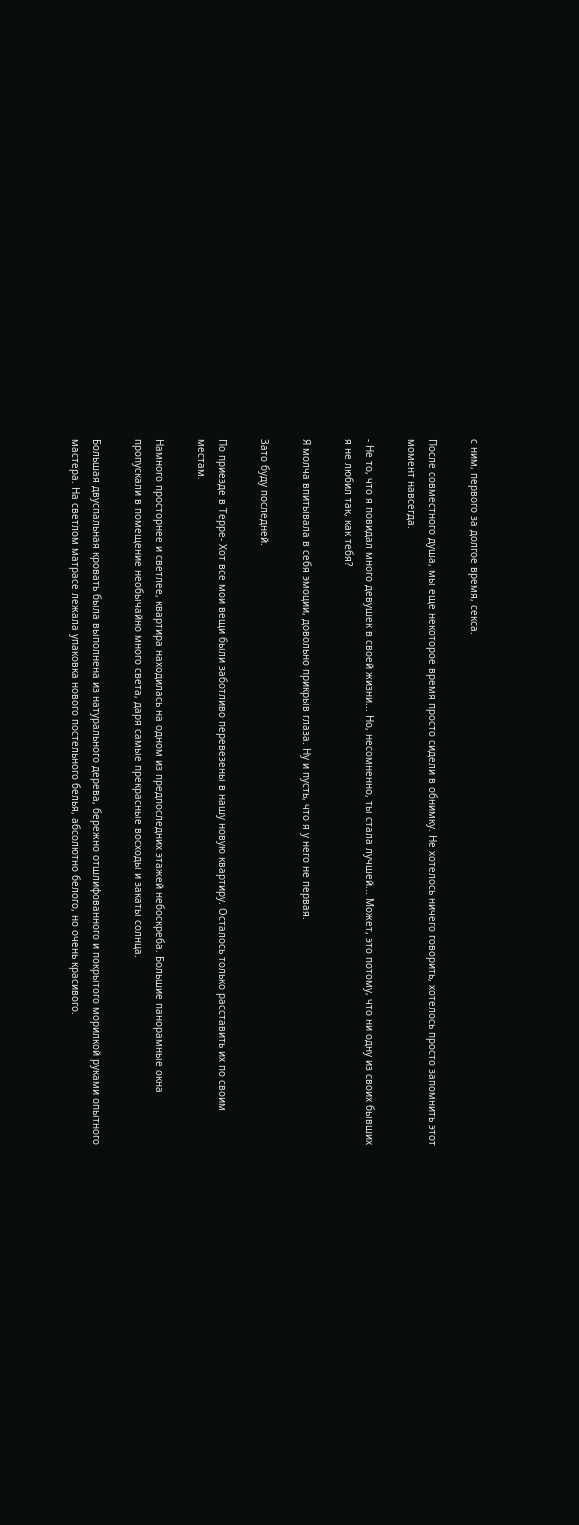с ним, первого за долгое время, секса.

После совместного душа, мы еще некоторое время просто сидели в обнимку. Не хотелось ничего говорить, хотелось просто запомнить этот момент навсегда.

- Не то, что я повидал много девушек в своей жизни... Но, несомненно, ты стала лучшей... Может, это потому, что ни одну из своих бывших я не любил так, как тебя?

Я молча впитывала в себя эмоции, довольно прикрыв глаза. Ну и пусть, что я у него не первая.

Зато буду последней.

По приезде в Терре- Хот все мои вещи были заботливо перевезены в нашу новую квартиру. Осталось только расставить их по своим местам.

Намного просторнее и светлее, квартира находилась на одном из предпоследних этажей небоскреба. Большие панорамные окна пропускали в помещение необычайно много света, даря самые прекрасные восходы и закаты солнца.

Большая двуспальная кровать была выполнена из натурального дерева, бережно отшлифованного и покрытого морилкой руками опытного мастера. На светлом матрасе лежала упаковка нового постельного белья, абсолютно белого, но очень красивого.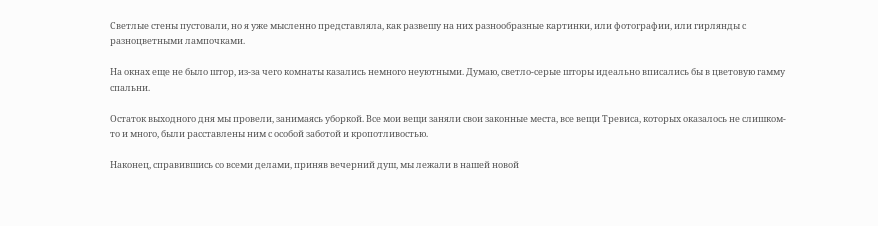Светлые стены пустовали, но я уже мысленно представляла, как развешу на них разнообразные картинки, или фотографии, или гирлянды с разноцветными лампочками.

На окнах еще не было штор, из-за чего комнаты казались немного неуютными. Думаю, светло-серые шторы идеально вписались бы в цветовую гамму спальни.

Остаток выходного дня мы провели, занимаясь уборкой. Все мои вещи заняли свои законные места, все вещи Тревиса, которых оказалось не слишком-то и много, были расставлены ним с особой заботой и кропотливостью.

Наконец, справившись со всеми делами, приняв вечерний душ, мы лежали в нашей новой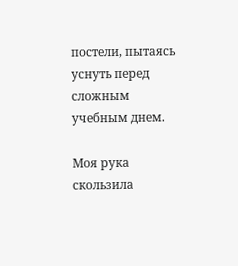постели, пытаясь уснуть перед сложным учебным днем.

Моя рука скользила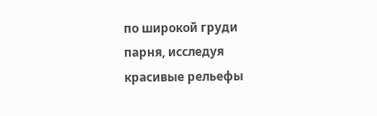по широкой груди парня, исследуя красивые рельефы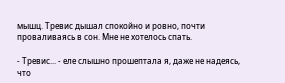мышц. Тревис дышал спокойно и ровно, почти проваливаясь в сон. Мне не хотелось спать.

- Тревис... - еле слышно прошептала я, даже не надеясь, что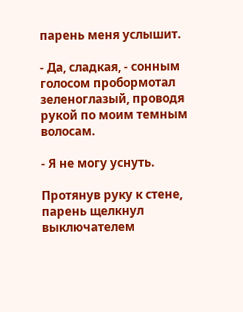парень меня услышит.

- Да, сладкая, - сонным голосом пробормотал зеленоглазый, проводя рукой по моим темным волосам.

- Я не могу уснуть.

Протянув руку к стене, парень щелкнул выключателем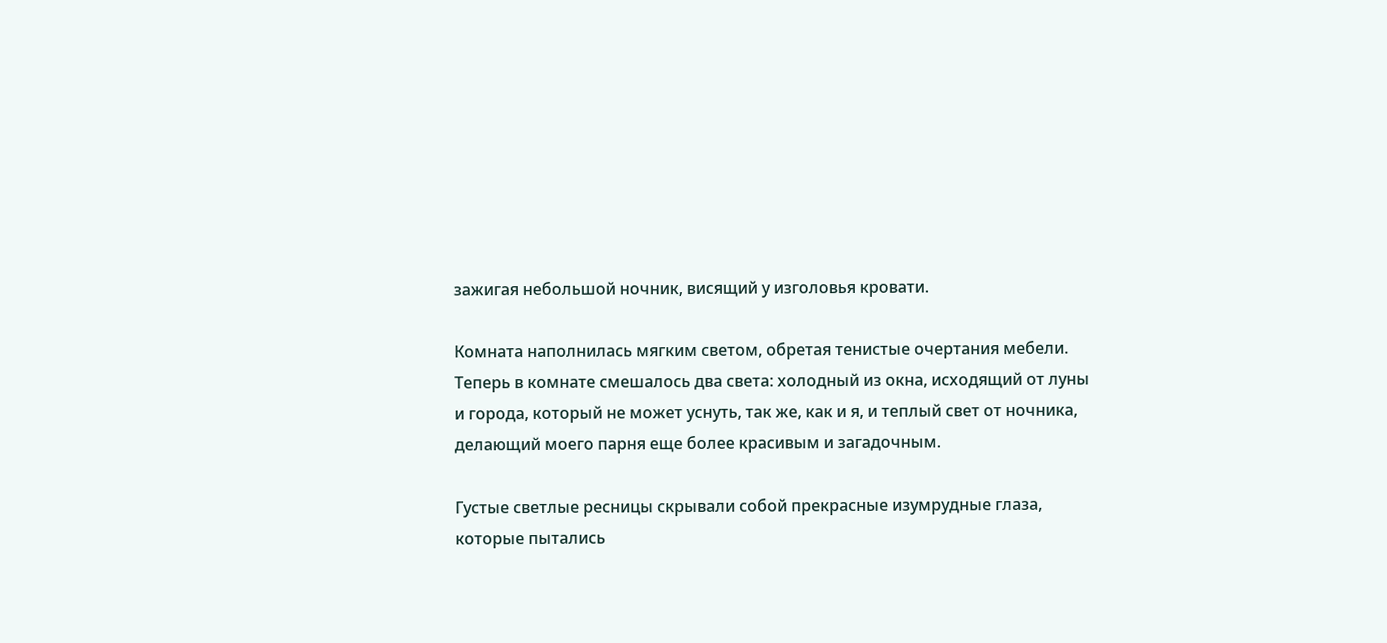зажигая небольшой ночник, висящий у изголовья кровати.

Комната наполнилась мягким светом, обретая тенистые очертания мебели. Теперь в комнате смешалось два света: холодный из окна, исходящий от луны и города, который не может уснуть, так же, как и я, и теплый свет от ночника, делающий моего парня еще более красивым и загадочным.

Густые светлые ресницы скрывали собой прекрасные изумрудные глаза, которые пытались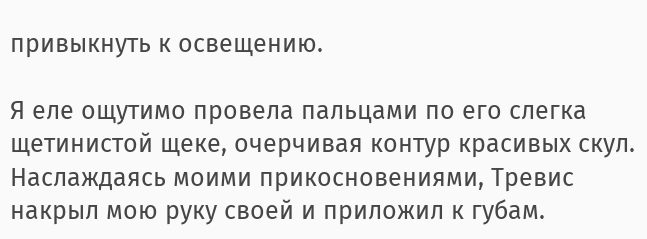привыкнуть к освещению.

Я еле ощутимо провела пальцами по его слегка щетинистой щеке, очерчивая контур красивых скул. Наслаждаясь моими прикосновениями, Тревис накрыл мою руку своей и приложил к губам.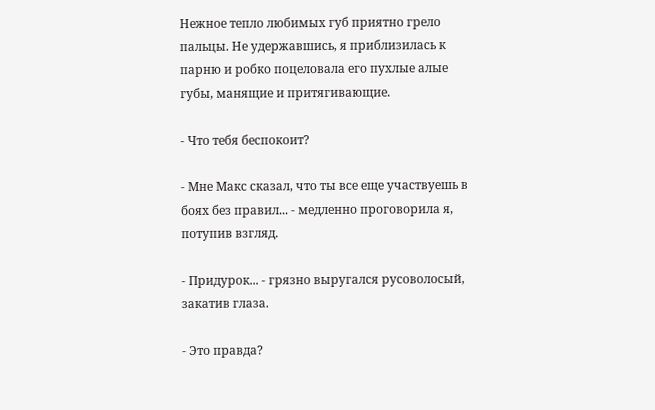Нежное тепло любимых губ приятно грело пальцы. Не удержавшись, я приблизилась к парню и робко поцеловала его пухлые алые губы, манящие и притягивающие.

- Что тебя беспокоит?

- Мне Макс сказал, что ты все еще участвуешь в боях без правил... - медленно проговорила я, потупив взгляд.

- Придурок... - грязно выругался русоволосый, закатив глаза.

- Это правда?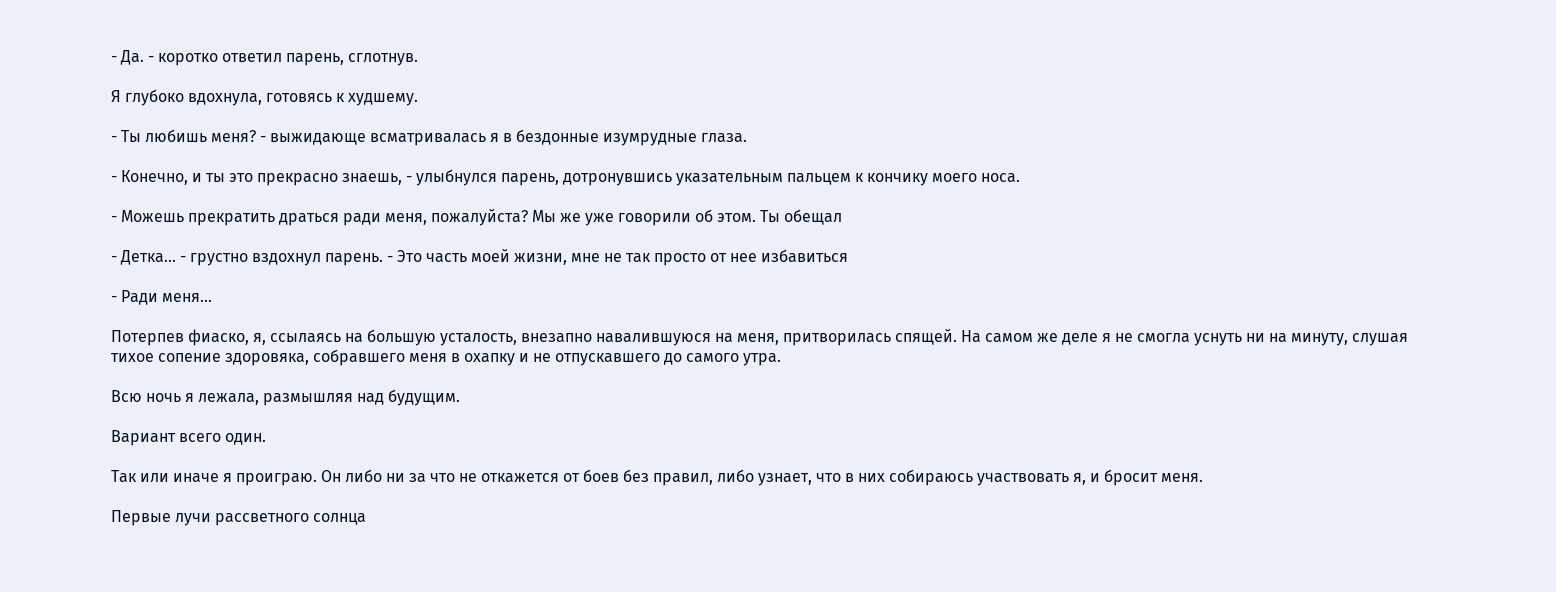- Да. - коротко ответил парень, сглотнув.

Я глубоко вдохнула, готовясь к худшему.

- Ты любишь меня? - выжидающе всматривалась я в бездонные изумрудные глаза.

- Конечно, и ты это прекрасно знаешь, - улыбнулся парень, дотронувшись указательным пальцем к кончику моего носа.

- Можешь прекратить драться ради меня, пожалуйста? Мы же уже говорили об этом. Ты обещал

- Детка... - грустно вздохнул парень. - Это часть моей жизни, мне не так просто от нее избавиться

- Ради меня...

Потерпев фиаско, я, ссылаясь на большую усталость, внезапно навалившуюся на меня, притворилась спящей. На самом же деле я не смогла уснуть ни на минуту, слушая тихое сопение здоровяка, собравшего меня в охапку и не отпускавшего до самого утра.

Всю ночь я лежала, размышляя над будущим.

Вариант всего один.

Так или иначе я проиграю. Он либо ни за что не откажется от боев без правил, либо узнает, что в них собираюсь участвовать я, и бросит меня.

Первые лучи рассветного солнца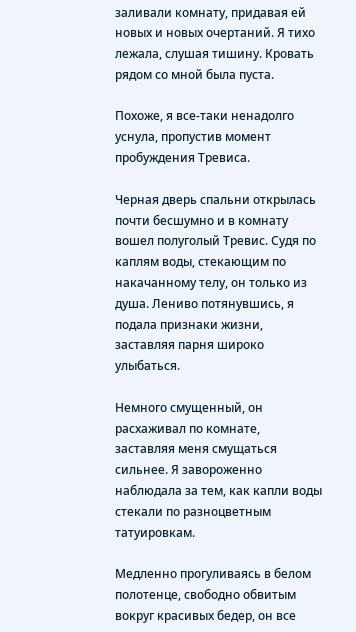заливали комнату, придавая ей новых и новых очертаний. Я тихо лежала, слушая тишину. Кровать рядом со мной была пуста.

Похоже, я все-таки ненадолго уснула, пропустив момент пробуждения Тревиса.

Черная дверь спальни открылась почти бесшумно и в комнату вошел полуголый Тревис. Судя по каплям воды, стекающим по накачанному телу, он только из душа. Лениво потянувшись, я подала признаки жизни, заставляя парня широко улыбаться.

Немного смущенный, он расхаживал по комнате, заставляя меня смущаться сильнее. Я завороженно наблюдала за тем, как капли воды стекали по разноцветным татуировкам.

Медленно прогуливаясь в белом полотенце, свободно обвитым вокруг красивых бедер, он все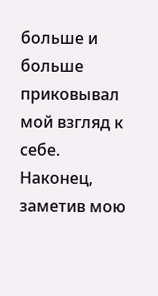больше и больше приковывал мой взгляд к себе. Наконец, заметив мою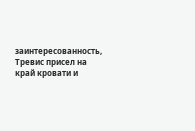заинтересованность, Тревис присел на край кровати и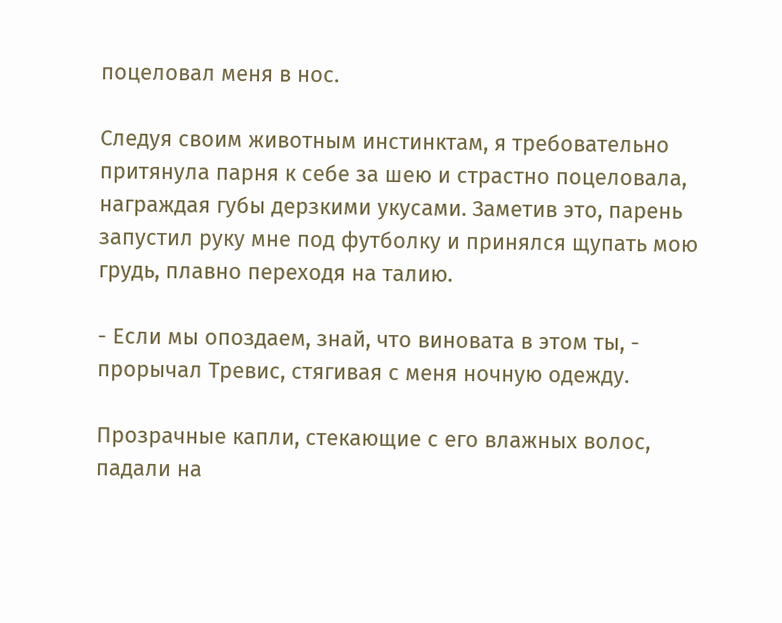поцеловал меня в нос.

Следуя своим животным инстинктам, я требовательно притянула парня к себе за шею и страстно поцеловала, награждая губы дерзкими укусами. Заметив это, парень запустил руку мне под футболку и принялся щупать мою грудь, плавно переходя на талию.

- Если мы опоздаем, знай, что виновата в этом ты, - прорычал Тревис, стягивая с меня ночную одежду.

Прозрачные капли, стекающие с его влажных волос, падали на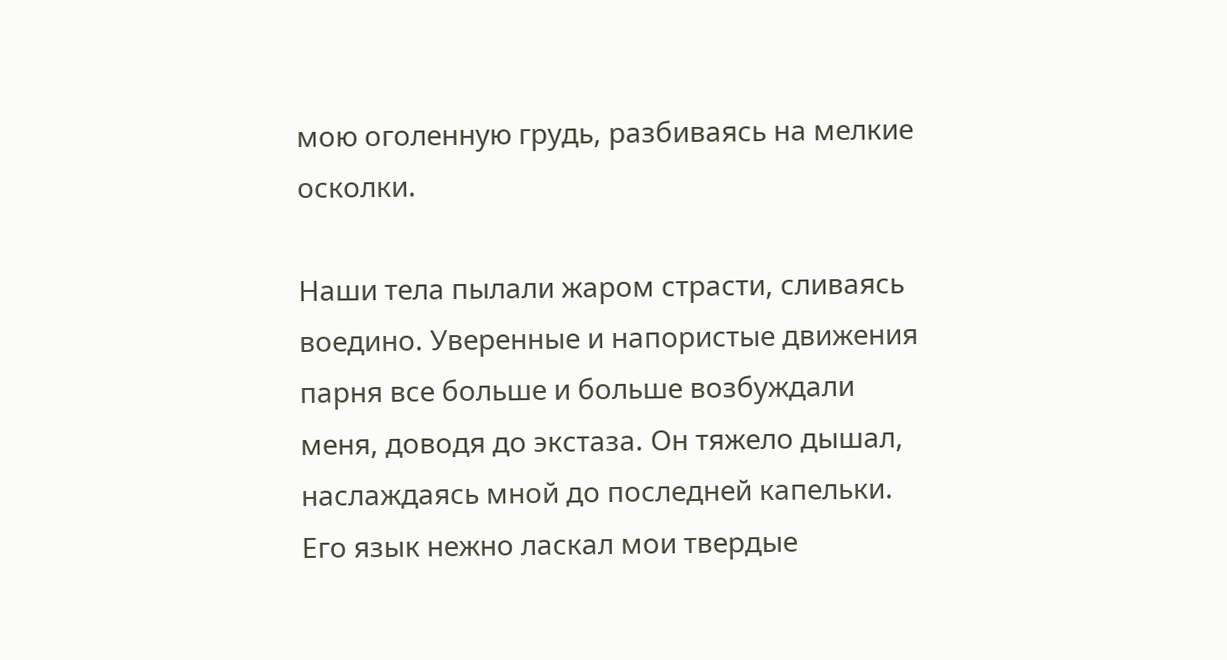мою оголенную грудь, разбиваясь на мелкие осколки.

Наши тела пылали жаром страсти, сливаясь воедино. Уверенные и напористые движения парня все больше и больше возбуждали меня, доводя до экстаза. Он тяжело дышал, наслаждаясь мной до последней капельки. Его язык нежно ласкал мои твердые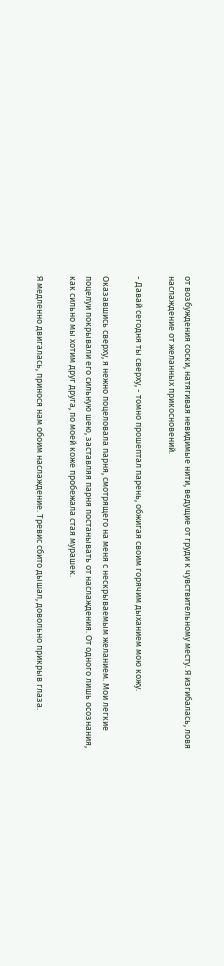от возбуждения соски, натягивая невидимые нити, ведущие от груди к чувствительному месту. Я изгибалась, ловя наслаждение от желанных прикосновений.

- Давай сегодня ты сверху, - томно прошептал парень, обжигая своим горячим дыханием мою кожу.

Оказавшись сверху, я нежно поцеловала парня, смотрящего на меня с нескрываемым желанием. Мои легкие поцелуи покрывали его сильную шею, заставляя парня постанывать от наслаждения. От одного лишь осознания, как сильно мы хотим друг друга, по моей коже пробежала стая мурашек.

Я медленно двигалась, принося нам обоим наслаждение. Тревис сбито дышал, довольно прикрыв глаза.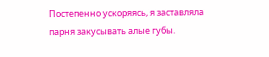Постепенно ускоряясь, я заставляла парня закусывать алые губы.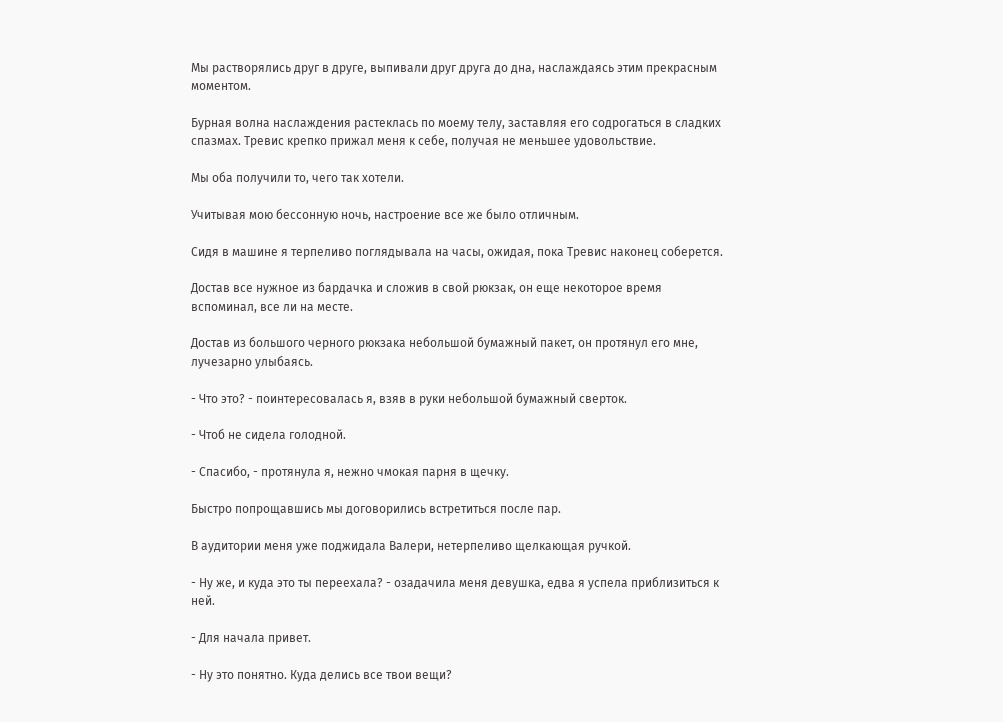Мы растворялись друг в друге, выпивали друг друга до дна, наслаждаясь этим прекрасным моментом.

Бурная волна наслаждения растеклась по моему телу, заставляя его содрогаться в сладких спазмах. Тревис крепко прижал меня к себе, получая не меньшее удовольствие.

Мы оба получили то, чего так хотели.

Учитывая мою бессонную ночь, настроение все же было отличным.

Сидя в машине я терпеливо поглядывала на часы, ожидая, пока Тревис наконец соберется.

Достав все нужное из бардачка и сложив в свой рюкзак, он еще некоторое время вспоминал, все ли на месте.

Достав из большого черного рюкзака небольшой бумажный пакет, он протянул его мне, лучезарно улыбаясь.

- Что это? - поинтересовалась я, взяв в руки небольшой бумажный сверток.

- Чтоб не сидела голодной.

- Спасибо, - протянула я, нежно чмокая парня в щечку.

Быстро попрощавшись мы договорились встретиться после пар.

В аудитории меня уже поджидала Валери, нетерпеливо щелкающая ручкой.

- Ну же, и куда это ты переехала? - озадачила меня девушка, едва я успела приблизиться к ней.

- Для начала привет.

- Ну это понятно. Куда делись все твои вещи?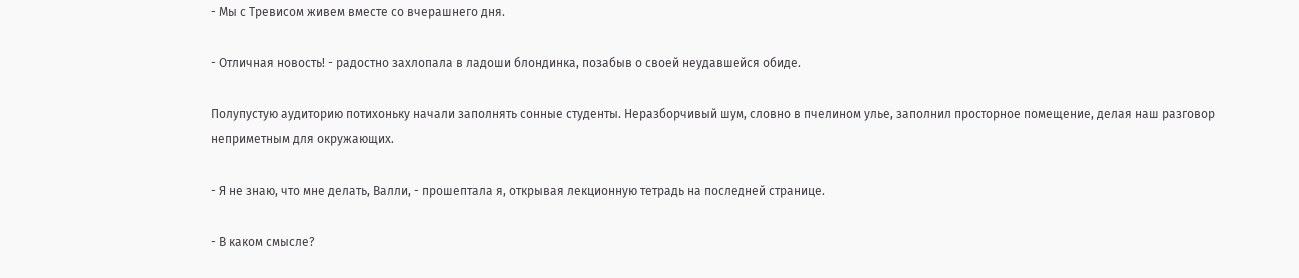- Мы с Тревисом живем вместе со вчерашнего дня.

- Отличная новость! - радостно захлопала в ладоши блондинка, позабыв о своей неудавшейся обиде.

Полупустую аудиторию потихоньку начали заполнять сонные студенты. Неразборчивый шум, словно в пчелином улье, заполнил просторное помещение, делая наш разговор неприметным для окружающих.

- Я не знаю, что мне делать, Валли, - прошептала я, открывая лекционную тетрадь на последней странице.

- В каком смысле?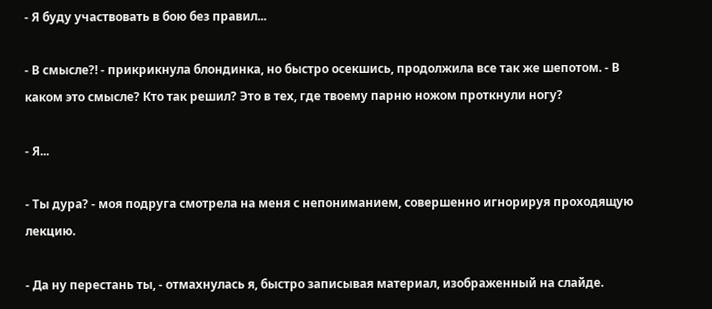- Я буду участвовать в бою без правил...

- В смысле?! - прикрикнула блондинка, но быстро осекшись, продолжила все так же шепотом. - В каком это смысле? Кто так решил? Это в тех, где твоему парню ножом проткнули ногу?

- Я...

- Ты дура? - моя подруга смотрела на меня с непониманием, совершенно игнорируя проходящую лекцию.

- Да ну перестань ты, - отмахнулась я, быстро записывая материал, изображенный на слайде.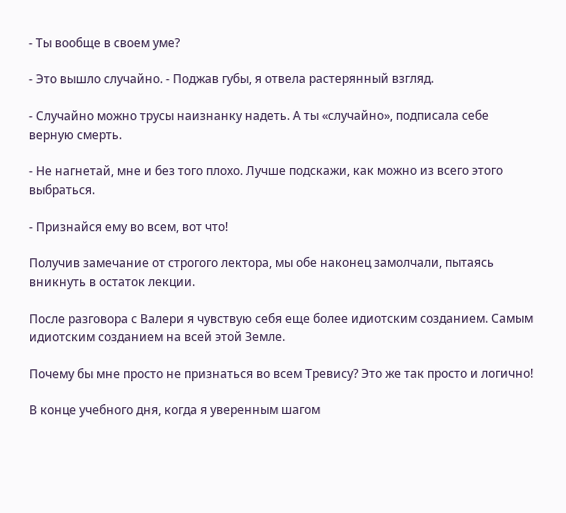- Ты вообще в своем уме?

- Это вышло случайно. - Поджав губы, я отвела растерянный взгляд.

- Случайно можно трусы наизнанку надеть. А ты «случайно», подписала себе верную смерть.

- Не нагнетай, мне и без того плохо. Лучше подскажи, как можно из всего этого выбраться.

- Признайся ему во всем, вот что!

Получив замечание от строгого лектора, мы обе наконец замолчали, пытаясь вникнуть в остаток лекции.

После разговора с Валери я чувствую себя еще более идиотским созданием. Самым идиотским созданием на всей этой Земле.

Почему бы мне просто не признаться во всем Тревису? Это же так просто и логично!

В конце учебного дня, когда я уверенным шагом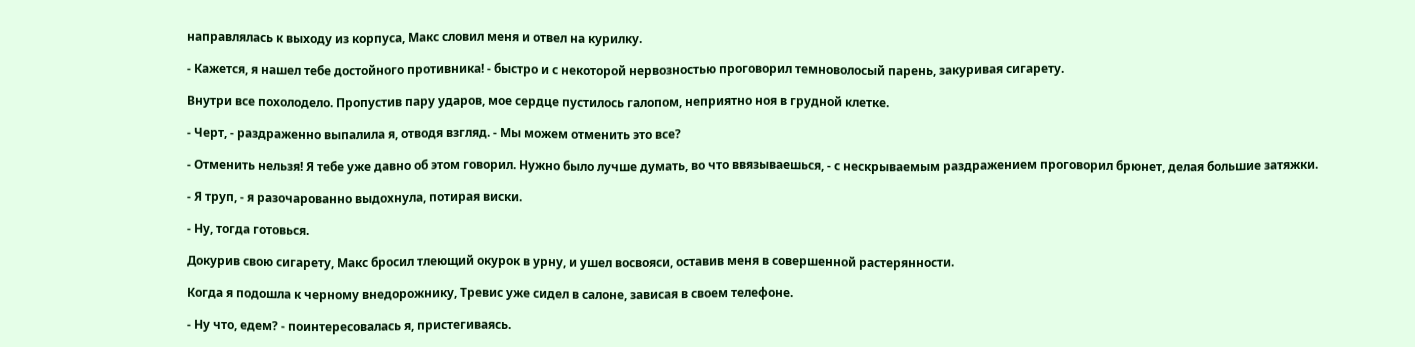направлялась к выходу из корпуса, Макс словил меня и отвел на курилку.

- Кажется, я нашел тебе достойного противника! - быстро и с некоторой нервозностью проговорил темноволосый парень, закуривая сигарету.

Внутри все похолодело. Пропустив пару ударов, мое сердце пустилось галопом, неприятно ноя в грудной клетке.

- Черт, - раздраженно выпалила я, отводя взгляд. - Мы можем отменить это все?

- Отменить нельзя! Я тебе уже давно об этом говорил. Нужно было лучше думать, во что ввязываешься, - с нескрываемым раздражением проговорил брюнет, делая большие затяжки.

- Я труп, - я разочарованно выдохнула, потирая виски.

- Ну, тогда готовься.

Докурив свою сигарету, Макс бросил тлеющий окурок в урну, и ушел восвояси, оставив меня в совершенной растерянности.

Когда я подошла к черному внедорожнику, Тревис уже сидел в салоне, зависая в своем телефоне.

- Ну что, едем? - поинтересовалась я, пристегиваясь.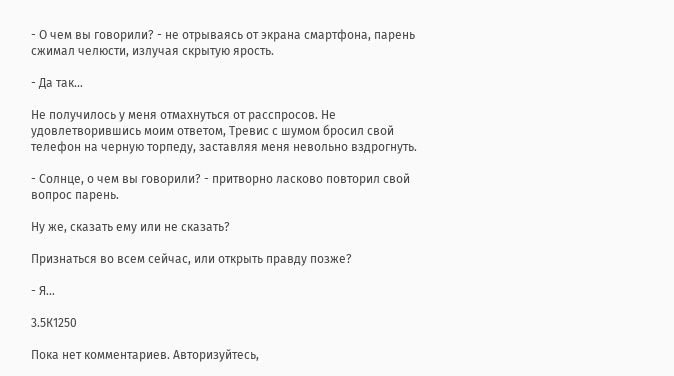- О чем вы говорили? - не отрываясь от экрана смартфона, парень сжимал челюсти, излучая скрытую ярость.

- Да так...

Не получилось у меня отмахнуться от расспросов. Не удовлетворившись моим ответом, Тревис с шумом бросил свой телефон на черную торпеду, заставляя меня невольно вздрогнуть.

- Солнце, о чем вы говорили? - притворно ласково повторил свой вопрос парень.

Ну же, сказать ему или не сказать?

Признаться во всем сейчас, или открыть правду позже?

- Я...

3.5К1250

Пока нет комментариев. Авторизуйтесь,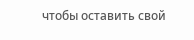чтобы оставить свой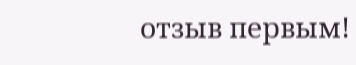отзыв первым!